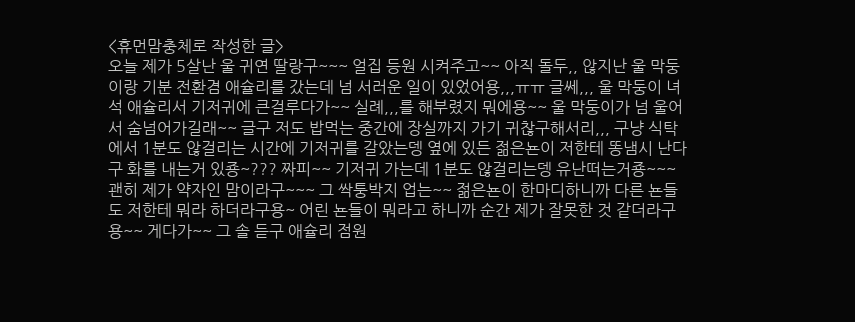<휴먼맘충체로 작성한 글>
오늘 제가 5살난 울 귀연 딸랑구~~~ 얼집 등원 시켜주고~~ 아직 돌두,, 않지난 울 막둥이랑 기분 전환겸 애슐리를 갔는데 넘 서러운 일이 있었어용,,,ㅠㅠ 글쎄,,, 울 막둥이 녀석 애슐리서 기저귀에 큰걸루다가~~ 실례,,,를 해부렸지 뭐에용~~ 울 막둥이가 넘 울어서 숨넘어가길래~~ 글구 저도 밥먹는 중간에 장실까지 가기 귀찮구해서리,,, 구냥 식탁에서 1분도 않걸리는 시간에 기저귀를 갈았는뎅 옆에 있든 젊은뇬이 저한테 똥냄시 난다구 화를 내는거 있죵~??? 짜피~~ 기저귀 가는데 1분도 않걸리는뎅 유난떠는거죵~~~ 괜히 제가 약자인 맘이라구~~~ 그 싹퉁박지 업는~~ 젊은뇬이 한마디하니까 다른 뇬들도 저한테 뭐라 하더라구용~ 어린 뇬들이 뭐라고 하니까 순간 제가 잘못한 것 같더라구용~~ 게다가~~ 그 솔 듣구 애슐리 점원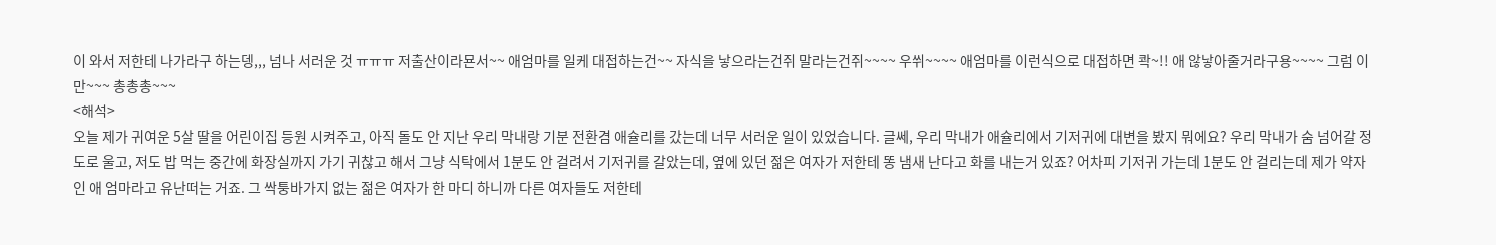이 와서 저한테 나가라구 하는뎅,,, 넘나 서러운 것 ㅠㅠㅠ 저출산이라묜서~~ 애엄마를 일케 대접하는건~~ 자식을 낳으라는건쥐 말라는건쥐~~~~ 우쒸~~~~ 애엄마를 이런식으로 대접하면 콱~!! 애 않낳아줄거라구용~~~~ 그럼 이만~~~ 총총총~~~
<해석>
오늘 제가 귀여운 5살 딸을 어린이집 등원 시켜주고, 아직 돌도 안 지난 우리 막내랑 기분 전환겸 애슐리를 갔는데 너무 서러운 일이 있었습니다. 글쎄, 우리 막내가 애슐리에서 기저귀에 대변을 봤지 뭐에요? 우리 막내가 숨 넘어갈 정도로 울고, 저도 밥 먹는 중간에 화장실까지 가기 귀찮고 해서 그냥 식탁에서 1분도 안 걸려서 기저귀를 갈았는데, 옆에 있던 젊은 여자가 저한테 똥 냄새 난다고 화를 내는거 있죠? 어차피 기저귀 가는데 1분도 안 걸리는데 제가 약자인 애 엄마라고 유난떠는 거죠. 그 싹퉁바가지 없는 젊은 여자가 한 마디 하니까 다른 여자들도 저한테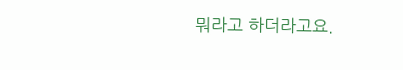뭐라고 하더라고요.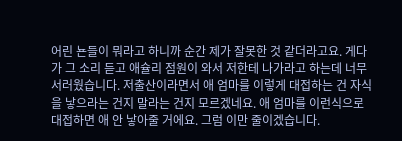어린 뇬들이 뭐라고 하니까 순간 제가 잘못한 것 같더라고요. 게다가 그 소리 듣고 애슐리 점원이 와서 저한테 나가라고 하는데 너무 서러웠습니다. 저출산이라면서 애 엄마를 이렇게 대접하는 건 자식을 낳으라는 건지 말라는 건지 모르겠네요. 애 엄마를 이런식으로 대접하면 애 안 낳아줄 거에요. 그럼 이만 줄이겠습니다.